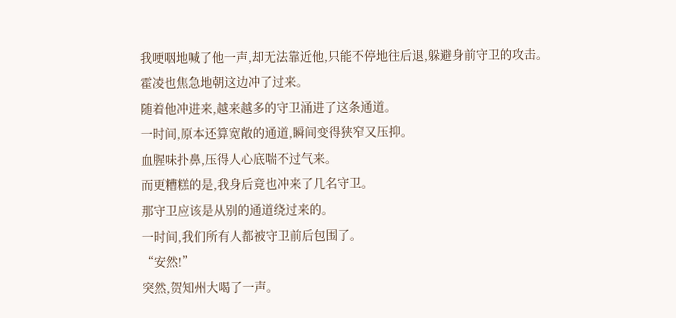我哽咽地喊了他一声,却无法靠近他,只能不停地往后退,躲避身前守卫的攻击。
霍凌也焦急地朝这边冲了过来。
随着他冲进来,越来越多的守卫涌进了这条通道。
一时间,原本还算宽敞的通道,瞬间变得狭窄又压抑。
血腥味扑鼻,压得人心底喘不过气来。
而更糟糕的是,我身后竟也冲来了几名守卫。
那守卫应该是从别的通道绕过来的。
一时间,我们所有人都被守卫前后包围了。
“安然!”
突然,贺知州大喝了一声。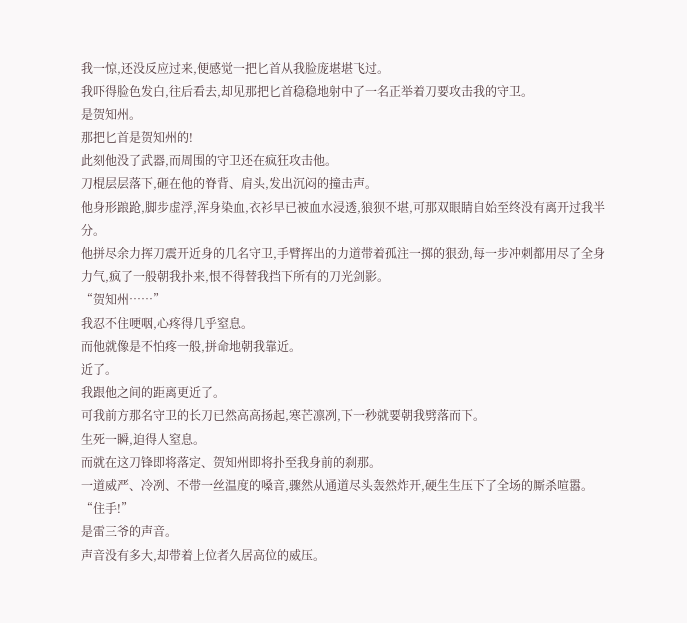我一惊,还没反应过来,便感觉一把匕首从我脸庞堪堪飞过。
我吓得脸色发白,往后看去,却见那把匕首稳稳地射中了一名正举着刀要攻击我的守卫。
是贺知州。
那把匕首是贺知州的!
此刻他没了武器,而周围的守卫还在疯狂攻击他。
刀棍层层落下,砸在他的脊背、肩头,发出沉闷的撞击声。
他身形踉跄,脚步虚浮,浑身染血,衣衫早已被血水浸透,狼狈不堪,可那双眼睛自始至终没有离开过我半分。
他拼尽余力挥刀震开近身的几名守卫,手臂挥出的力道带着孤注一掷的狠劲,每一步冲刺都用尽了全身力气,疯了一般朝我扑来,恨不得替我挡下所有的刀光剑影。
“贺知州……”
我忍不住哽咽,心疼得几乎窒息。
而他就像是不怕疼一般,拼命地朝我靠近。
近了。
我跟他之间的距离更近了。
可我前方那名守卫的长刀已然高高扬起,寒芒凛冽,下一秒就要朝我劈落而下。
生死一瞬,迫得人窒息。
而就在这刀锋即将落定、贺知州即将扑至我身前的刹那。
一道威严、冷冽、不带一丝温度的嗓音,骤然从通道尽头轰然炸开,硬生生压下了全场的厮杀喧嚣。
“住手!”
是雷三爷的声音。
声音没有多大,却带着上位者久居高位的威压。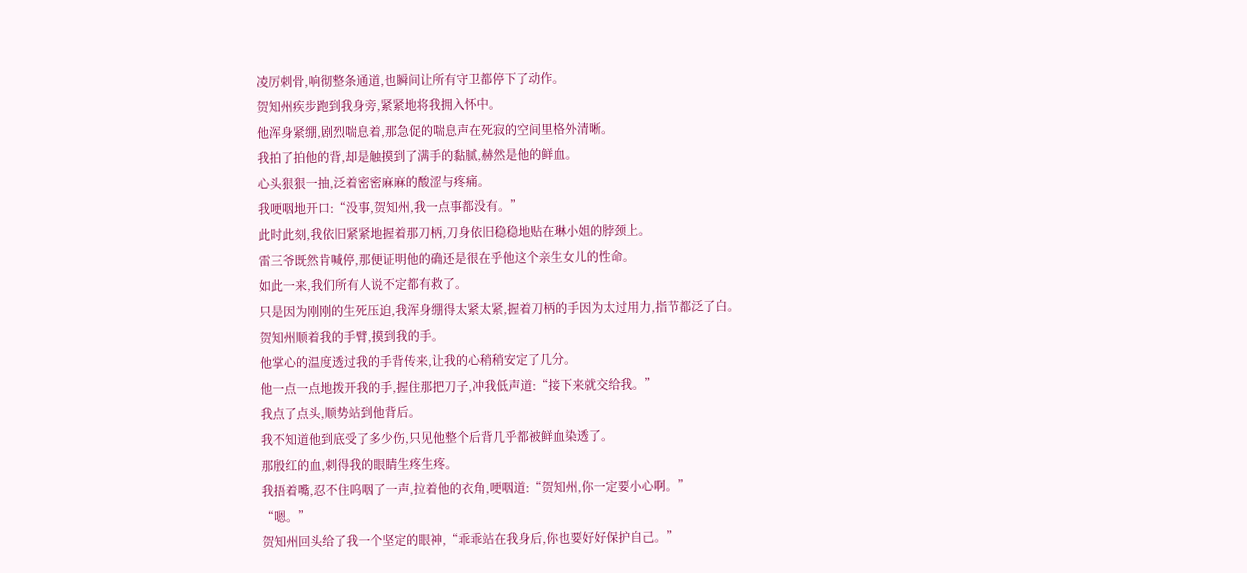凌厉刺骨,响彻整条通道,也瞬间让所有守卫都停下了动作。
贺知州疾步跑到我身旁,紧紧地将我拥入怀中。
他浑身紧绷,剧烈喘息着,那急促的喘息声在死寂的空间里格外清晰。
我拍了拍他的背,却是触摸到了满手的黏腻,赫然是他的鲜血。
心头狠狠一抽,泛着密密麻麻的酸涩与疼痛。
我哽咽地开口:“没事,贺知州,我一点事都没有。”
此时此刻,我依旧紧紧地握着那刀柄,刀身依旧稳稳地贴在琳小姐的脖颈上。
雷三爷既然肯喊停,那便证明他的确还是很在乎他这个亲生女儿的性命。
如此一来,我们所有人说不定都有救了。
只是因为刚刚的生死压迫,我浑身绷得太紧太紧,握着刀柄的手因为太过用力,指节都泛了白。
贺知州顺着我的手臂,摸到我的手。
他掌心的温度透过我的手背传来,让我的心稍稍安定了几分。
他一点一点地拨开我的手,握住那把刀子,冲我低声道:“接下来就交给我。”
我点了点头,顺势站到他背后。
我不知道他到底受了多少伤,只见他整个后背几乎都被鲜血染透了。
那殷红的血,刺得我的眼睛生疼生疼。
我捂着嘴,忍不住呜咽了一声,拉着他的衣角,哽咽道:“贺知州,你一定要小心啊。”
“嗯。”
贺知州回头给了我一个坚定的眼神,“乖乖站在我身后,你也要好好保护自己。”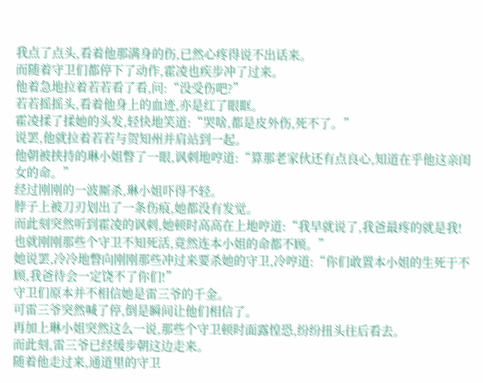我点了点头,看着他那满身的伤,已然心疼得说不出话来。
而随着守卫们都停下了动作,霍凌也疾步冲了过来。
他着急地拉着若若看了看,问:“没受伤吧?”
若若摇摇头,看着他身上的血迹,亦是红了眼眶。
霍凌揉了揉她的头发,轻快地笑道:“哭啥,都是皮外伤,死不了。”
说罢,他就拉着若若与贺知州并肩站到一起。
他朝被挟持的琳小姐瞥了一眼,讽刺地哼道:“算那老家伙还有点良心,知道在乎他这亲闺女的命。”
经过刚刚的一波厮杀,琳小姐吓得不轻。
脖子上被刀刃划出了一条伤痕,她都没有发觉。
而此刻突然听到霍凌的讽刺,她顿时高高在上地哼道:“我早就说了,我爸最疼的就是我!
也就刚刚那些个守卫不知死活,竟然连本小姐的命都不顾。”
她说罢,冷冷地瞥向刚刚那些冲过来要杀她的守卫,冷哼道:“你们敢置本小姐的生死于不顾,我爸待会一定饶不了你们!”
守卫们原本并不相信她是雷三爷的千金。
可雷三爷突然喊了停,倒是瞬间让他们相信了。
再加上琳小姐突然这么一说,那些个守卫顿时面露惶恐,纷纷扭头往后看去。
而此刻,雷三爷已经缓步朝这边走来。
随着他走过来,通道里的守卫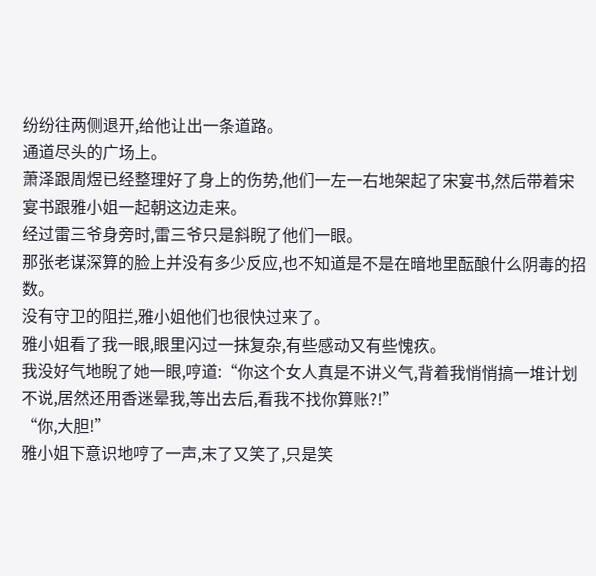纷纷往两侧退开,给他让出一条道路。
通道尽头的广场上。
萧泽跟周煜已经整理好了身上的伤势,他们一左一右地架起了宋宴书,然后带着宋宴书跟雅小姐一起朝这边走来。
经过雷三爷身旁时,雷三爷只是斜睨了他们一眼。
那张老谋深算的脸上并没有多少反应,也不知道是不是在暗地里酝酿什么阴毒的招数。
没有守卫的阻拦,雅小姐他们也很快过来了。
雅小姐看了我一眼,眼里闪过一抹复杂,有些感动又有些愧疚。
我没好气地睨了她一眼,哼道:“你这个女人真是不讲义气,背着我悄悄搞一堆计划不说,居然还用香迷晕我,等出去后,看我不找你算账?!”
“你,大胆!”
雅小姐下意识地哼了一声,末了又笑了,只是笑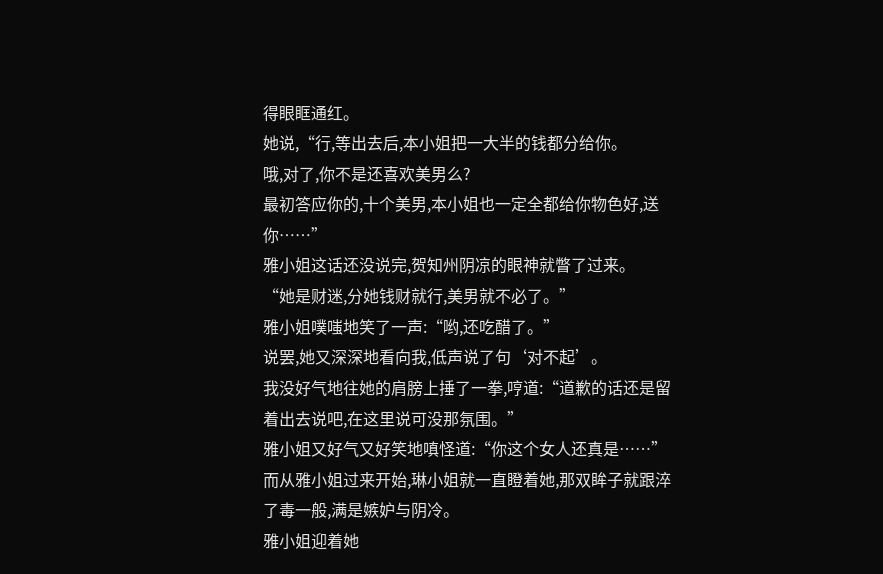得眼眶通红。
她说,“行,等出去后,本小姐把一大半的钱都分给你。
哦,对了,你不是还喜欢美男么?
最初答应你的,十个美男,本小姐也一定全都给你物色好,送你……”
雅小姐这话还没说完,贺知州阴凉的眼神就瞥了过来。
“她是财迷,分她钱财就行,美男就不必了。”
雅小姐噗嗤地笑了一声:“哟,还吃醋了。”
说罢,她又深深地看向我,低声说了句‘对不起’。
我没好气地往她的肩膀上捶了一拳,哼道:“道歉的话还是留着出去说吧,在这里说可没那氛围。”
雅小姐又好气又好笑地嗔怪道:“你这个女人还真是……”
而从雅小姐过来开始,琳小姐就一直瞪着她,那双眸子就跟淬了毒一般,满是嫉妒与阴冷。
雅小姐迎着她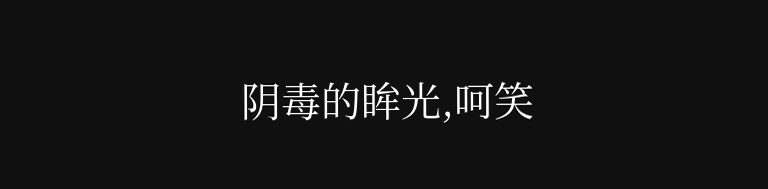阴毒的眸光,呵笑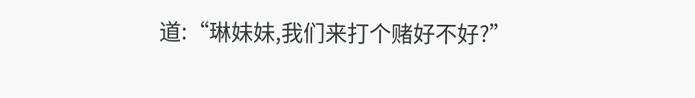道:“琳妹妹,我们来打个赌好不好?”